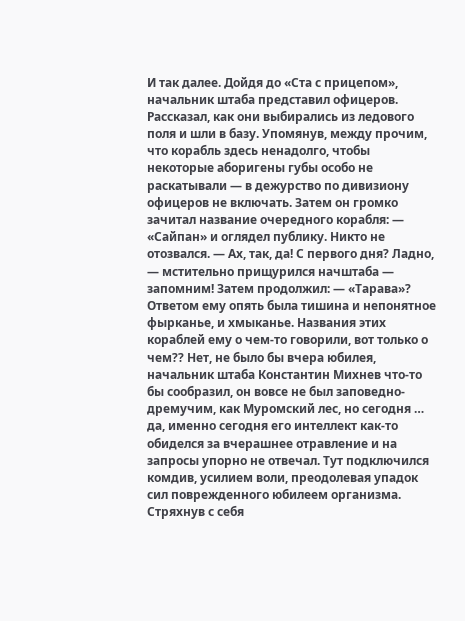И так далее. Дойдя до «Ста с прицепом», начальник штаба представил офицеров. Рассказал, как они выбирались из ледового поля и шли в базу. Упомянув, между прочим, что корабль здесь ненадолго, чтобы некоторые аборигены губы особо не раскатывали — в дежурство по дивизиону офицеров не включать. Затем он громко зачитал название очередного корабля: — «Сайпан» и оглядел публику. Никто не отозвался. — Ах, так, да! С первого дня? Ладно, — мстительно прищурился начштаба — запомним! Затем продолжил: — «Тарава»? Ответом ему опять была тишина и непонятное фырканье, и хмыканье. Названия этих кораблей ему о чем-то говорили, вот только о чем?? Нет, не было бы вчера юбилея, начальник штаба Константин Михнев что-то бы сообразил, он вовсе не был заповедно-дремучим, как Муромский лес, но сегодня … да, именно сегодня его интеллект как-то обиделся за вчерашнее отравление и на запросы упорно не отвечал. Тут подключился комдив, усилием воли, преодолевая упадок сил поврежденного юбилеем организма. Стряхнув с себя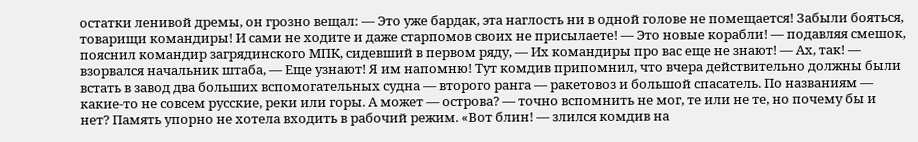остатки ленивой дремы, он грозно вещал: — Это уже бардак, эта наглость ни в одной голове не помещается! Забыли бояться, товарищи командиры! И сами не ходите и даже старпомов своих не присылаете! — Это новые корабли! — подавляя смешок, пояснил командир загрядинского МПК, сидевший в первом ряду, — Их командиры про вас еще не знают! — Ах, так! — взорвался начальник штаба, — Еще узнают! Я им напомню! Тут комдив припомнил, что вчера действительно должны были встать в завод два больших вспомогательных судна — второго ранга — ракетовоз и большой спасатель. По названиям — какие-то не совсем русские, реки или горы. А может — острова? — точно вспомнить не мог, те или не те, но почему бы и нет? Память упорно не хотела входить в рабочий режим. «Вот блин! — злился комдив на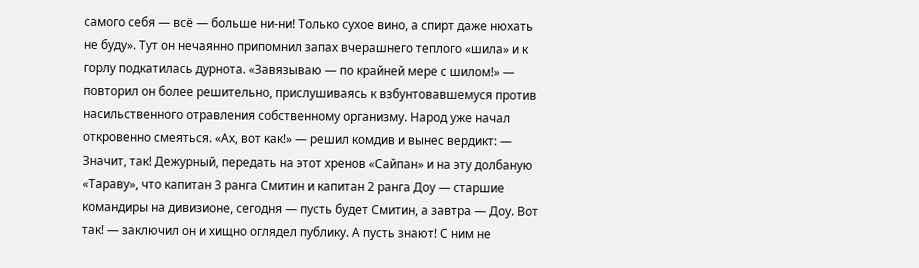самого себя — всё — больше ни-ни! Только сухое вино, а спирт даже нюхать не буду». Тут он нечаянно припомнил запах вчерашнего теплого «шила» и к горлу подкатилась дурнота. «Завязываю — по крайней мере с шилом!» — повторил он более решительно, прислушиваясь к взбунтовавшемуся против насильственного отравления собственному организму. Народ уже начал откровенно смеяться. «Ах, вот как!» — решил комдив и вынес вердикт: — Значит, так! Дежурный, передать на этот хренов «Сайпан» и на эту долбаную «Тараву», что капитан 3 ранга Смитин и капитан 2 ранга Доу — старшие командиры на дивизионе, сегодня — пусть будет Смитин, а завтра — Доу. Вот так! — заключил он и хищно оглядел публику. А пусть знают! С ним не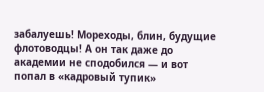забалуешь! Мореходы, блин, будущие флотоводцы! А он так даже до академии не сподобился — и вот попал в «кадровый тупик»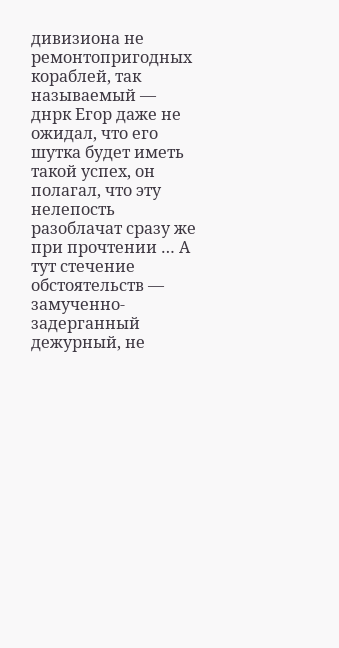дивизиона не ремонтопригодных кораблей, так называемый — днрк Егор даже не ожидал, что его шутка будет иметь такой успех, он полагал, что эту нелепость разоблачат сразу же при прочтении … А тут стечение обстоятельств — замученно-задерганный дежурный, не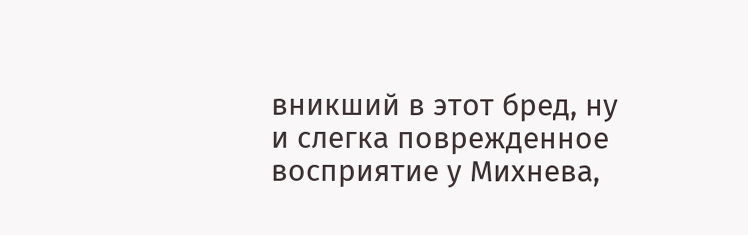вникший в этот бред, ну и слегка поврежденное восприятие у Михнева,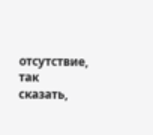отсутствие, так сказать,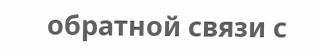обратной связи с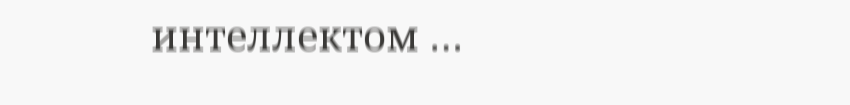интеллектом …